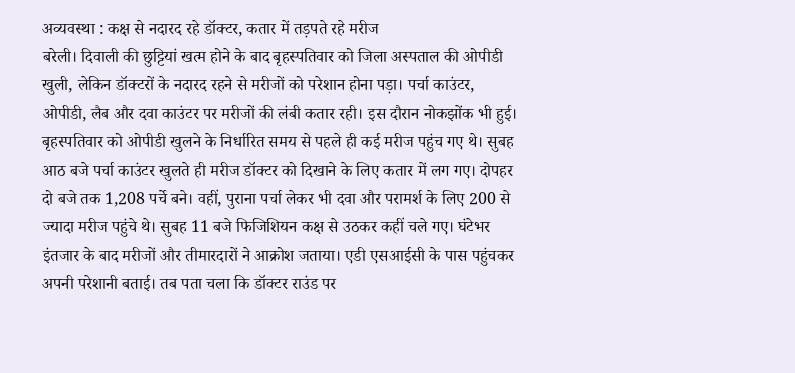अव्यवस्था : कक्ष से नदारद रहे डॉक्टर, कतार में तड़पते रहे मरीज
बरेली। दिवाली की छुट्टियां खत्म होने के बाद बृहस्पतिवार को जिला अस्पताल की ओपीडी खुली, लेकिन डॉक्टरों के नदारद रहने से मरीजों को परेशान होना पड़ा। पर्चा काउंटर, ओपीडी, लैब और दवा काउंटर पर मरीजों की लंबी कतार रही। इस दौरान नोकझोंक भी हुई।
बृहस्पतिवार को ओपीडी खुलने के निर्धारित समय से पहले ही कई मरीज पहुंच गए थे। सुबह आठ बजे पर्चा काउंटर खुलते ही मरीज डॉक्टर को दिखाने के लिए कतार में लग गए। दोपहर दो बजे तक 1,208 पर्चे बने। वहीं, पुराना पर्चा लेकर भी दवा और परामर्श के लिए 200 से ज्यादा मरीज पहुंचे थे। सुबह 11 बजे फिजिशियन कक्ष से उठकर कहीं चले गए। घंटेभर इंतजार के बाद मरीजों और तीमारदारों ने आक्रोश जताया। एडी एसआईसी के पास पहुंचकर अपनी परेशानी बताई। तब पता चला कि डॉक्टर राउंड पर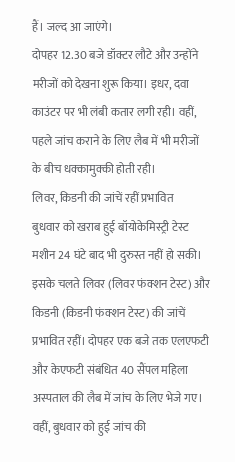हैं। जल्द आ जाएंगे।
दोपहर 12.30 बजे डॉक्टर लौटे और उन्होंने मरीजों को देखना शुरू किया। इधर, दवा काउंटर पर भी लंबी कतार लगी रही। वहीं, पहले जांच कराने के लिए लैब में भी मरीजों के बीच धक्कामुक्की होती रही।
लिवर, किडनी की जांचें रहीं प्रभावित
बुधवार को खराब हुई बॉयोकेमिस्ट्री टेस्ट मशीन 24 घंटे बाद भी दुरुस्त नहीं हो सकी। इसके चलते लिवर (लिवर फंक्शन टेस्ट) और किडनी (किडनी फंक्शन टेस्ट) की जांचें प्रभावित रहीं। दोपहर एक बजे तक एलएफटी और केएफटी संबंधित 40 सैंपल महिला अस्पताल की लैब में जांच के लिए भेजे गए। वहीं, बुधवार को हुई जांच की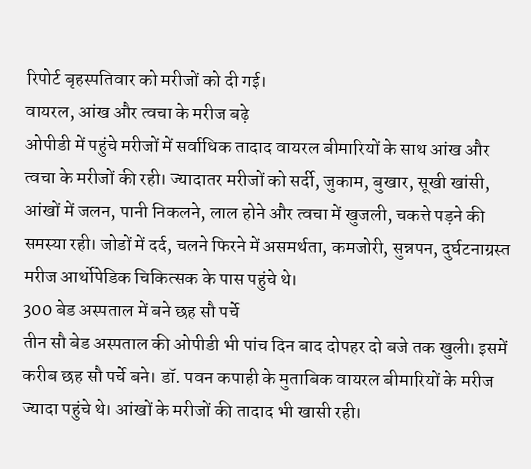रिपोर्ट बृहस्पतिवार को मरीजों को दी गई।
वायरल, आंख और त्वचा के मरीज बढ़े
ओपीडी में पहुंचे मरीजों में सर्वाधिक तादाद वायरल बीमारियों के साथ आंख और त्वचा के मरीजों की रही। ज्यादातर मरीजों को सर्दी, जुकाम, बुखार, सूखी खांसी, आंखों में जलन, पानी निकलने, लाल होने और त्वचा में खुजली, चकत्ते पड़ने की समस्या रही। जोडों में दर्द, चलने फिरने में असमर्थता, कमजोरी, सुन्नपन, दुर्घटनाग्रस्त मरीज आर्थोपेडिक चिकित्सक के पास पहुंचे थे।
300 बेड अस्पताल में बने छह सौ पर्चे
तीन सौ बेड अस्पताल की ओपीडी भी पांच दिन बाद दोपहर दो बजे तक खुली। इसमें करीब छह सौ पर्चे बने। डॉ. पवन कपाही के मुताबिक वायरल बीमारियों के मरीज ज्यादा पहुंचे थे। आंखों के मरीजों की तादाद भी खासी रही।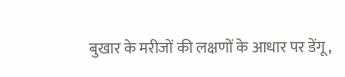बुखार के मरीजों की लक्षणों के आधार पर डेंगू,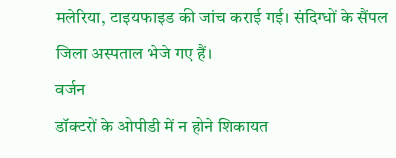मलेरिया, टाइयफाइड की जांच कराई गई। संदिग्धों के सैंपल जिला अस्पताल भेजे गए हैं।
वर्जन
डॉक्टरों के ओपीडी में न होने शिकायत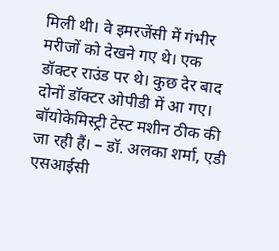मिली थी। वे इमरजेंसी में गंभीर मरीजों को देखने गए थे। एक डॉक्टर राउंड पर थे। कुछ देर बाद दोनों डॉक्टर ओपीडी में आ गए। बॉयोकेमिस्ट्री टेस्ट मशीन ठीक की जा रही हैं। – डॉ. अलका शर्मा, एडी एसआईसी